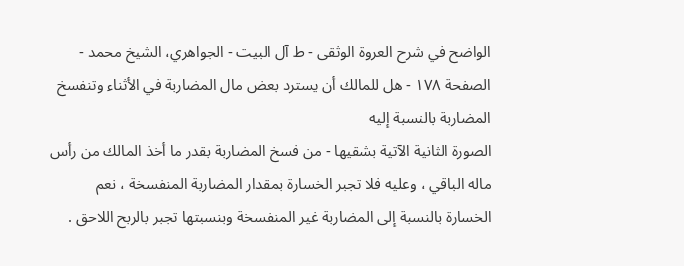الواضح في شرح العروة الوثقى - ط آل البيت - الجواهري، الشيخ محمد - الصفحة ١٧٨ - هل للمالك أن يسترد بعض مال المضاربة في الأثناء وتنفسخ المضاربة بالنسبة إليه
الصورة الثانية الآتية بشقيها - من فسخ المضاربة بقدر ما أخذ المالك من رأس ماله الباقي ، وعليه فلا تجبر الخسارة بمقدار المضاربة المنفسخة ، نعم الخسارة بالنسبة إلى المضاربة غير المنفسخة وبنسبتها تجبر بالربح اللاحق .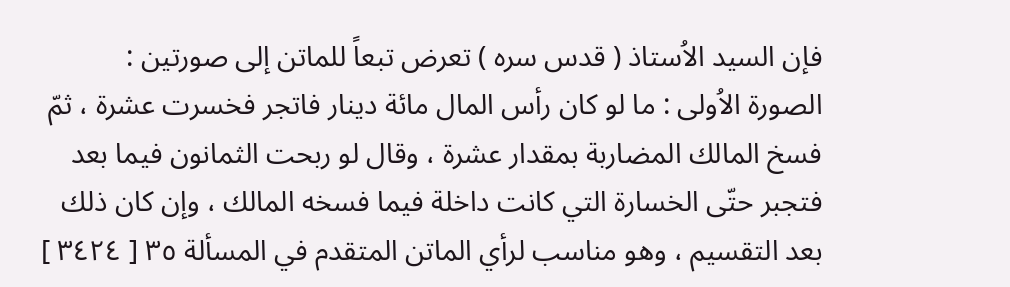فإن السيد الاُستاذ ( قدس سره ) تعرض تبعاً للماتن إلى صورتين :
الصورة الاُولى : ما لو كان رأس المال مائة دينار فاتجر فخسرت عشرة ، ثمّ فسخ المالك المضاربة بمقدار عشرة ، وقال لو ربحت الثمانون فيما بعد فتجبر حتّى الخسارة التي كانت داخلة فيما فسخه المالك ، وإن كان ذلك بعد التقسيم ، وهو مناسب لرأي الماتن المتقدم في المسألة ٣٥ [ ٣٤٢٤ ]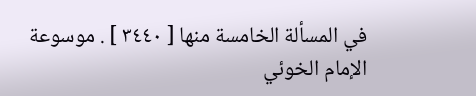في المسألة الخامسة منها [ ٣٤٤٠ ] . موسوعة الإمام الخوئي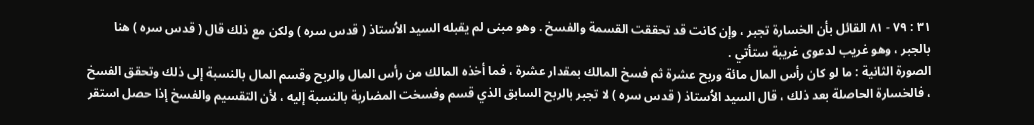٣١ : ٧٩ - ٨١ القائل بأن الخسارة تجبر ، وإن كانت قد تحققت القسمة والفسخ . وهو مبنى لم يقبله السيد الاُستاذ ( قدس سره ) ولكن مع ذلك قال ( قدس سره ) هنا بالجبر ، وهو غريب لدعوى غريبة ستأتي .
الصورة الثانية : ما لو كان رأس المال مائة وربح عشرة ثم فسخ المالك بمقدار عشرة ، فما أخذه المالك من رأس المال والربح وقسم المال بالنسبة إلى ذلك وتحقق الفسخ ، فالخسارة الحاصلة بعد ذلك ، قال السيد الاُستاذ ( قدس سره ) لا تجبر بالربح السابق الذي قسم وفسخت المضاربة بالنسبة إليه ، لأن التقسيم والفسخ إذا حصل استقر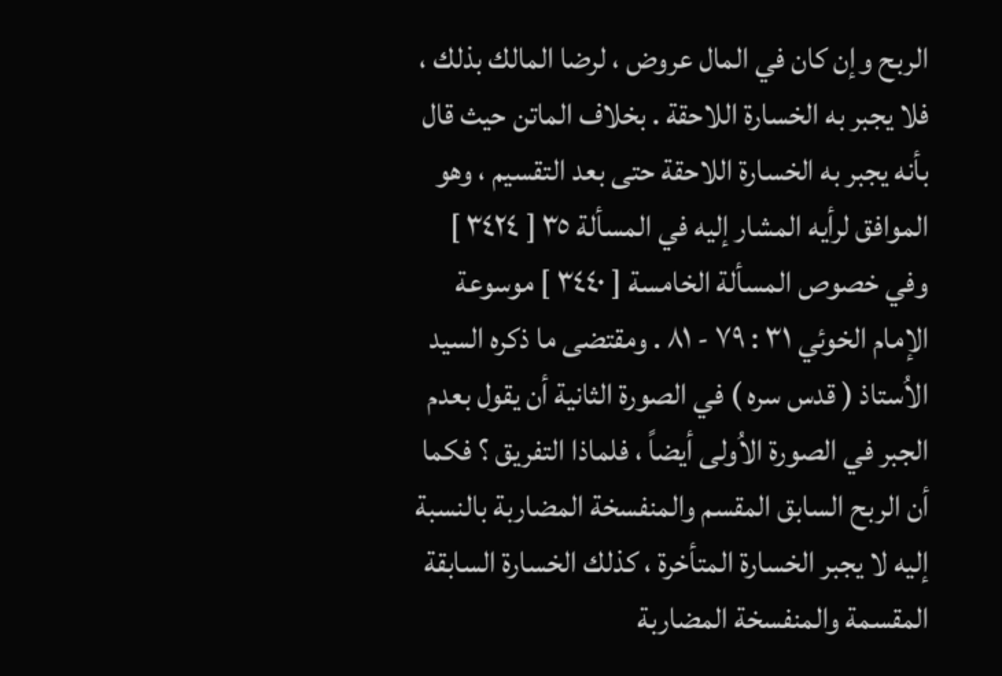الربح وإن كان في المال عروض ، لرضا المالك بذلك ، فلا يجبر به الخسارة اللاحقة . بخلاف الماتن حيث قال بأنه يجبر به الخسارة اللاحقة حتى بعد التقسيم ، وهو الموافق لرأيه المشار إليه في المسألة ٣٥ [ ٣٤٢٤ ] وفي خصوص المسألة الخامسة [ ٣٤٤٠ ] موسوعة الإمام الخوئي ٣١ : ٧٩ - ٨١ . ومقتضى ما ذكره السيد الاُستاذ ( قدس سره ) في الصورة الثانية أن يقول بعدم الجبر في الصورة الاُولى أيضاً ، فلماذا التفريق ؟ فكما أن الربح السابق المقسم والمنفسخة المضاربة بالنسبة إليه لا يجبر الخسارة المتأخرة ، كذلك الخسارة السابقة المقسمة والمنفسخة المضاربة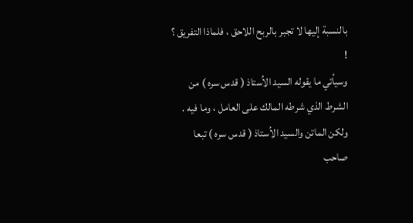بالنسبة إليها لا تجبر بالربح اللاحق ، فلماذا التفريق ؟ !
وسيأتي ما يقوله السيد الاُستاذ ( قدس سره ) من الشرط الذي شرطه المالك على العامل ، وما فيه .
ولكن الماتن والسيد الاُستاذ ( قدس سره ) تبعا صاحب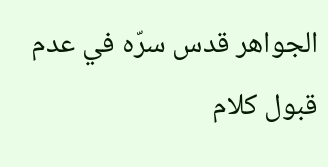الجواهر قدس سرّه في عدم قبول كلام